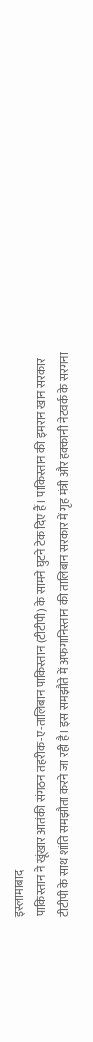इस्लामाबाद
पाकिस्तान ने खूंखार आतंकी संगठन तहरीक-ए-तालिबान पाकिस्तान (टीटीपी) के सामने घुटने टेक दिए हैं। पाकिस्तान की इमरान खान सरकार टीटीपी के साथ शांति समझौता करने जा रही है। इस समझौते में अफगानिस्तान की तालिबान सरकार में गृह मंत्री और हक्कानी नेटवर्क के सरगना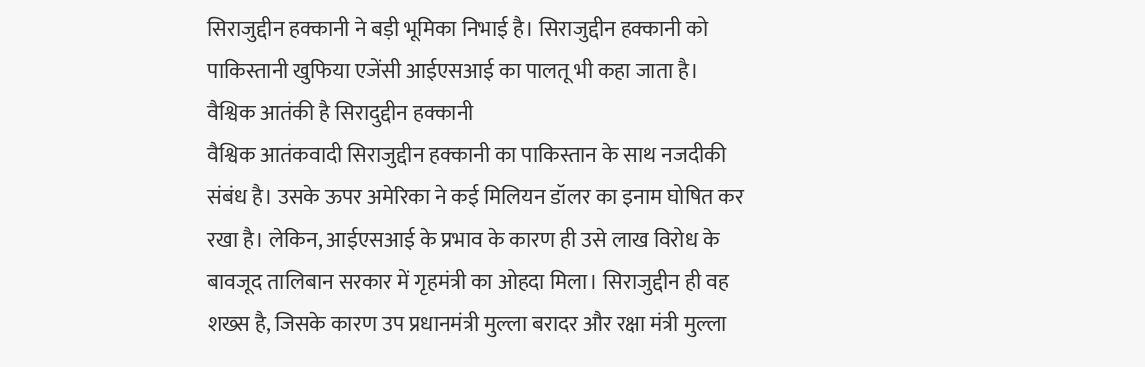सिराजुद्दीन हक्कानी ने बड़ी भूमिका निभाई है। सिराजुद्दीन हक्कानी को पाकिस्तानी खुफिया एजेंसी आईएसआई का पालतू भी कहा जाता है।
वैश्विक आतंकी है सिरादुद्दीन हक्कानी
वैश्विक आतंकवादी सिराजुद्दीन हक्कानी का पाकिस्तान के साथ नजदीकी संबंध है। उसके ऊपर अमेरिका ने कई मिलियन डॉलर का इनाम घोषित कर रखा है। लेकिन, आईएसआई के प्रभाव के कारण ही उसे लाख विरोध के बावजूद तालिबान सरकार में गृहमंत्री का ओहदा मिला। सिराजुद्दीन ही वह शख्स है, जिसके कारण उप प्रधानमंत्री मुल्ला बरादर और रक्षा मंत्री मुल्ला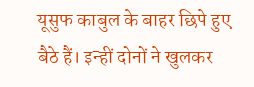यूसुफ काबुल के बाहर छिपे हुए बैठे हैं। इन्हीं दोनों ने खुलकर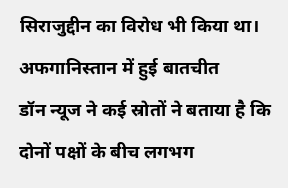सिराजुद्दीन का विरोध भी किया था।
अफगानिस्तान में हुई बातचीत
डॉन न्यूज ने कई स्रोतों ने बताया है कि दोनों पक्षों के बीच लगभग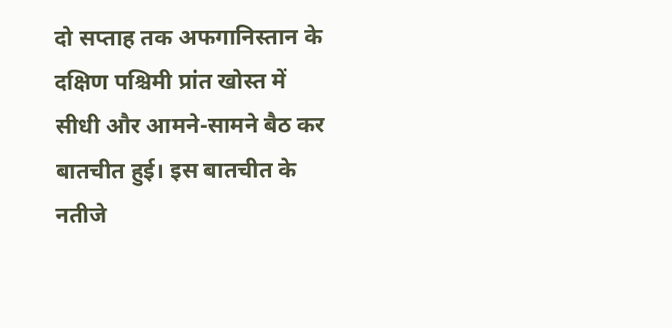दो सप्ताह तक अफगानिस्तान के दक्षिण पश्चिमी प्रांत खोस्त में सीधी और आमने-सामने बैठ कर बातचीत हुई। इस बातचीत के नतीजे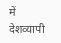में देशव्यापी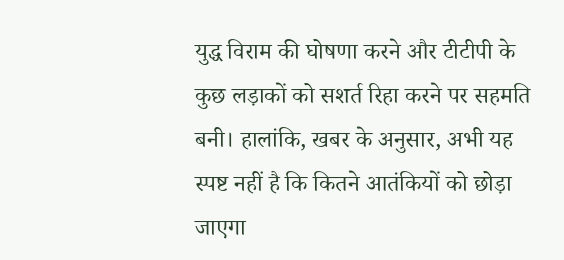युद्ध विराम की घोषणा करने और टीटीपी के कुछ लड़ाकों को सशर्त रिहा करने पर सहमति बनी। हालांकि, खबर के अनुसार, अभी यह स्पष्ट नहीं है कि कितने आतंकियों को छोड़ा जाएगा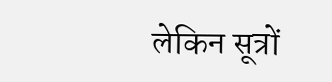लेकिन सूत्रों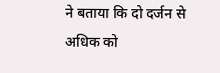ने बताया कि दो दर्जन से अधिक को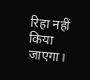रिहा नहीं किया जाएगा।